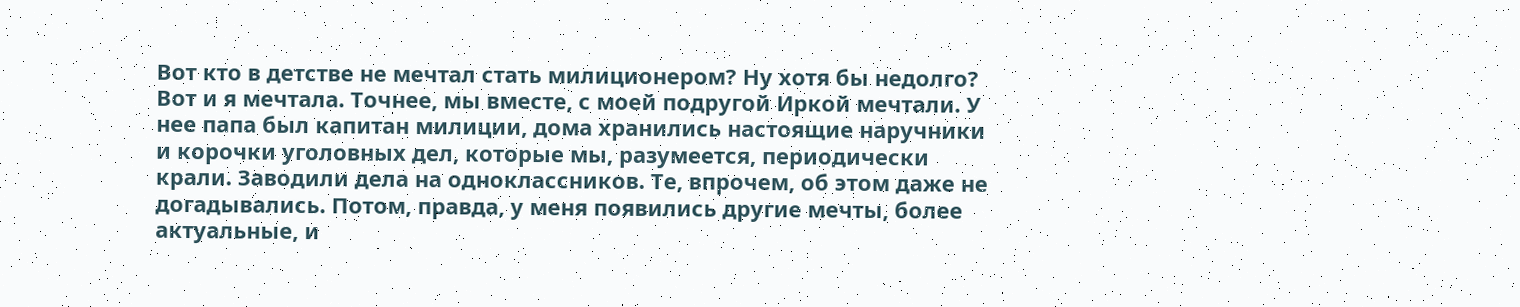Вот кто в детстве не мечтал стать милиционером? Ну хотя бы недолго? Вот и я мечтала. Точнее, мы вместе, с моей подругой Иркой мечтали. У нее папа был капитан милиции, дома хранились настоящие наручники и корочки уголовных дел, которые мы, разумеется, периодически крали. Заводили дела на одноклассников. Те, впрочем, об этом даже не догадывались. Потом, правда, у меня появились другие мечты, более актуальные, и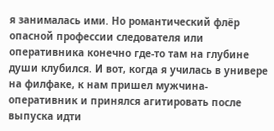я занималась ими. Но романтический флёр опасной профессии следователя или оперативника конечно где-то там на глубине души клубился. И вот, когда я училась в универе на филфаке, к нам пришел мужчина-оперативник и принялся агитировать после выпуска идти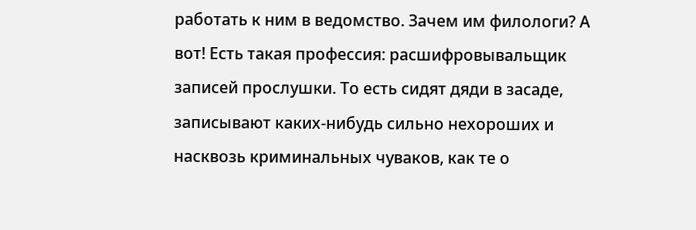работать к ним в ведомство. Зачем им филологи? А вот! Есть такая профессия: расшифровывальщик записей прослушки. То есть сидят дяди в засаде, записывают каких-нибудь сильно нехороших и насквозь криминальных чуваков, как те о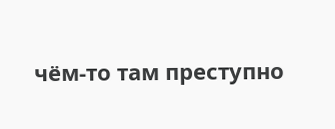чём-то там преступно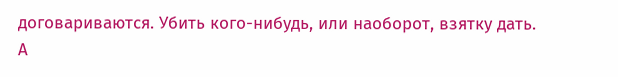договариваются. Убить кого-нибудь, или наоборот, взятку дать. А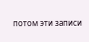потом эти записи